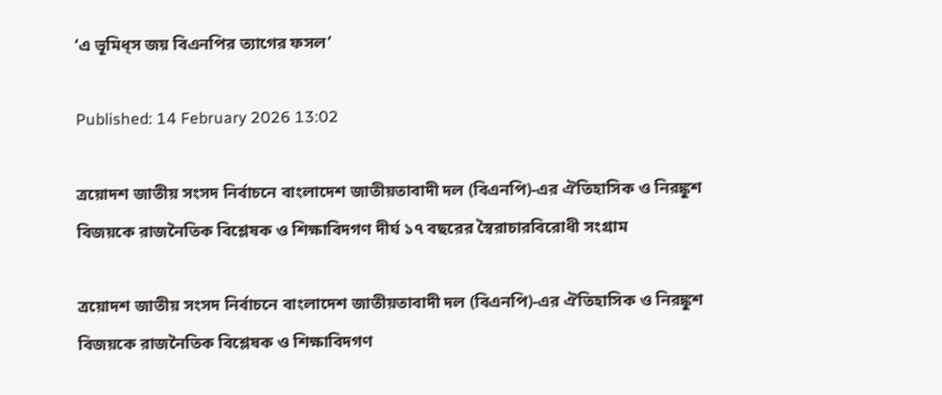‘এ ভূমিধ্স জয় বিএনপির ত্যাগের ফসল’

Published: 14 February 2026 13:02

ত্রয়োদশ জাতীয় সংসদ নির্বাচনে বাংলাদেশ জাতীয়তাবাদী দল (বিএনপি)-এর ঐতিহাসিক ও নিরঙ্কুশ বিজয়কে রাজনৈতিক বিশ্লেষক ও শিক্ষাবিদগণ দীর্ঘ ১৭ বছরের স্বৈরাচারবিরোধী সংগ্রাম

ত্রয়োদশ জাতীয় সংসদ নির্বাচনে বাংলাদেশ জাতীয়তাবাদী দল (বিএনপি)-এর ঐতিহাসিক ও নিরঙ্কুশ বিজয়কে রাজনৈতিক বিশ্লেষক ও শিক্ষাবিদগণ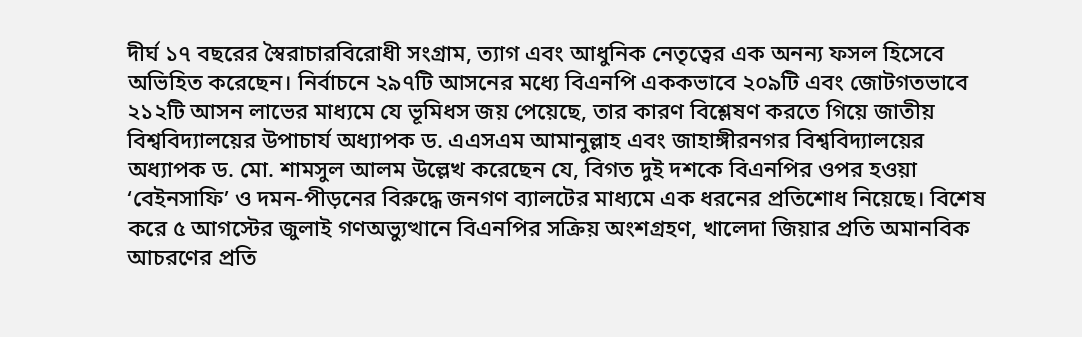দীর্ঘ ১৭ বছরের স্বৈরাচারবিরোধী সংগ্রাম, ত্যাগ এবং আধুনিক নেতৃত্বের এক অনন্য ফসল হিসেবে অভিহিত করেছেন। নির্বাচনে ২৯৭টি আসনের মধ্যে বিএনপি এককভাবে ২০৯টি এবং জোটগতভাবে ২১২টি আসন লাভের মাধ্যমে যে ভূমিধস জয় পেয়েছে, তার কারণ বিশ্লেষণ করতে গিয়ে জাতীয় বিশ্ববিদ্যালয়ের উপাচার্য অধ্যাপক ড. এএসএম আমানুল্লাহ এবং জাহাঙ্গীরনগর বিশ্ববিদ্যালয়ের অধ্যাপক ড. মো. শামসুল আলম উল্লেখ করেছেন যে, বিগত দুই দশকে বিএনপির ওপর হওয়া ‘বেইনসাফি’ ও দমন-পীড়নের বিরুদ্ধে জনগণ ব্যালটের মাধ্যমে এক ধরনের প্রতিশোধ নিয়েছে। বিশেষ করে ৫ আগস্টের জুলাই গণঅভ্যুত্থানে বিএনপির সক্রিয় অংশগ্রহণ, খালেদা জিয়ার প্রতি অমানবিক আচরণের প্রতি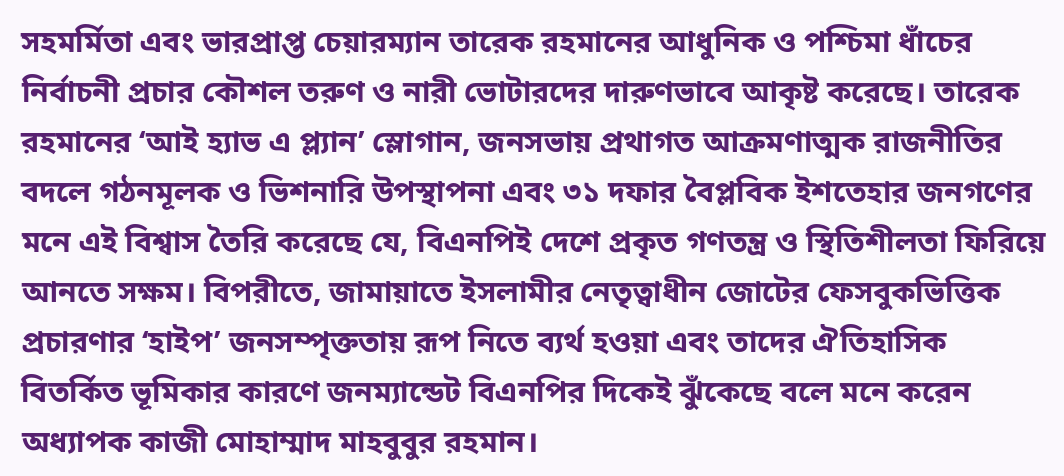সহমর্মিতা এবং ভারপ্রাপ্ত চেয়ারম্যান তারেক রহমানের আধুনিক ও পশ্চিমা ধাঁচের নির্বাচনী প্রচার কৌশল তরুণ ও নারী ভোটারদের দারুণভাবে আকৃষ্ট করেছে। তারেক রহমানের ‘আই হ্যাভ এ প্ল্যান’ স্লোগান, জনসভায় প্রথাগত আক্রমণাত্মক রাজনীতির বদলে গঠনমূলক ও ভিশনারি উপস্থাপনা এবং ৩১ দফার বৈপ্লবিক ইশতেহার জনগণের মনে এই বিশ্বাস তৈরি করেছে যে, বিএনপিই দেশে প্রকৃত গণতন্ত্র ও স্থিতিশীলতা ফিরিয়ে আনতে সক্ষম। বিপরীতে, জামায়াতে ইসলামীর নেতৃত্বাধীন জোটের ফেসবুকভিত্তিক প্রচারণার ‘হাইপ’ জনসম্পৃক্ততায় রূপ নিতে ব্যর্থ হওয়া এবং তাদের ঐতিহাসিক বিতর্কিত ভূমিকার কারণে জনম্যান্ডেট বিএনপির দিকেই ঝুঁকেছে বলে মনে করেন অধ্যাপক কাজী মোহাম্মাদ মাহবুবুর রহমান।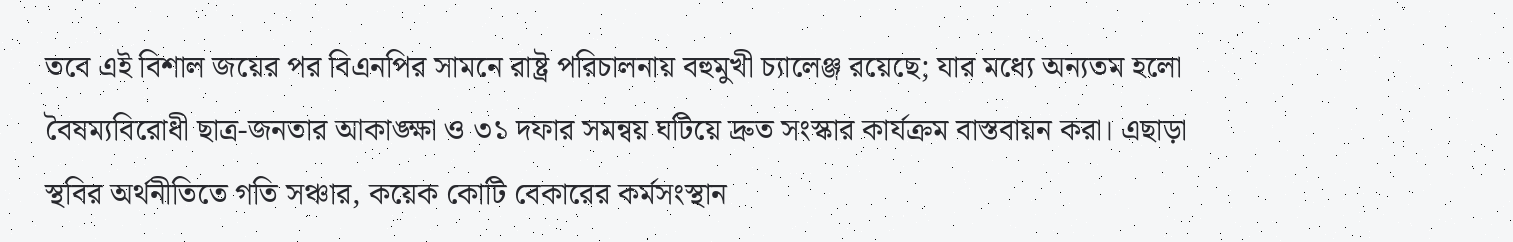তবে এই বিশাল জয়ের পর বিএনপির সামনে রাষ্ট্র পরিচালনায় বহুমুখী চ্যালেঞ্জ রয়েছে; যার মধ্যে অন্যতম হলো বৈষম্যবিরোধী ছাত্র-জনতার আকাঙ্ক্ষা ও ৩১ দফার সমন্বয় ঘটিয়ে দ্রুত সংস্কার কার্যক্রম বাস্তবায়ন করা। এছাড়া স্থবির অর্থনীতিতে গতি সঞ্চার, কয়েক কোটি বেকারের কর্মসংস্থান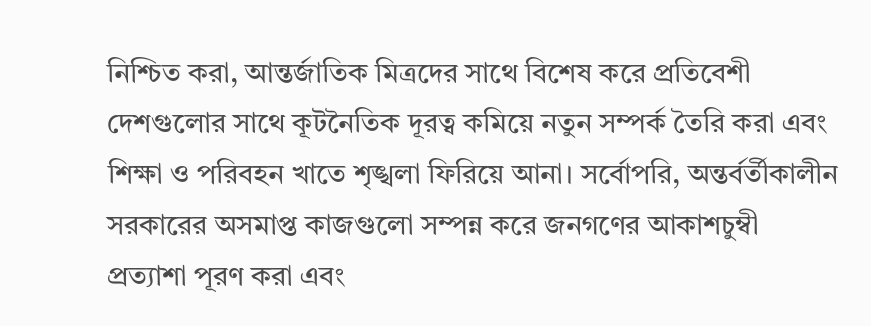নিশ্চিত করা, আন্তর্জাতিক মিত্রদের সাথে বিশেষ করে প্রতিবেশী দেশগুলোর সাথে কূটনৈতিক দূরত্ব কমিয়ে নতুন সম্পর্ক তৈরি করা এবং শিক্ষা ও পরিবহন খাতে শৃঙ্খলা ফিরিয়ে আনা। সর্বোপরি, অন্তর্বর্তীকালীন সরকারের অসমাপ্ত কাজগুলো সম্পন্ন করে জনগণের আকাশচুম্বী প্রত্যাশা পূরণ করা এবং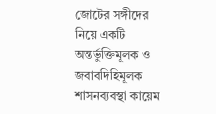জোটের সঙ্গীদের নিয়ে একটি অন্তর্ভুক্তিমূলক ও জবাবদিহিমূলক শাসনব্যবস্থা কায়েম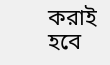করাই হবে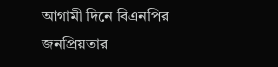আগামী দিনে বিএনপির জনপ্রিয়তার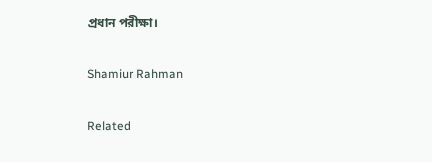প্রধান পরীক্ষা।

Shamiur Rahman

Related